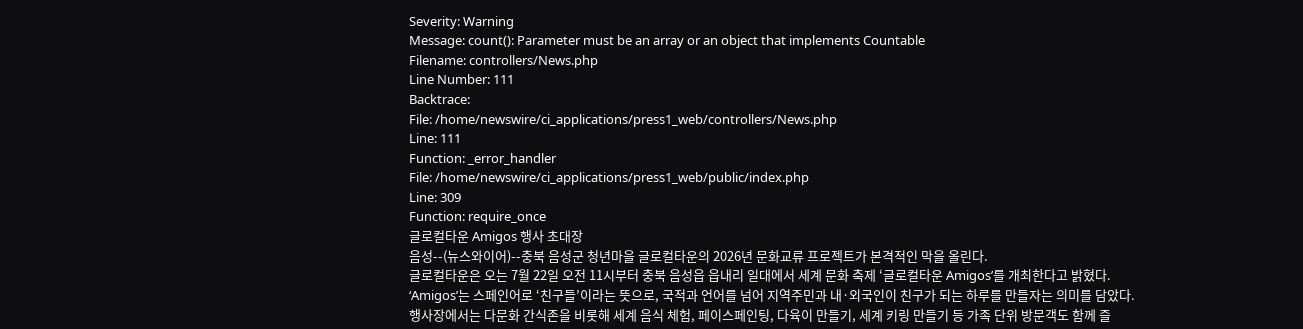Severity: Warning
Message: count(): Parameter must be an array or an object that implements Countable
Filename: controllers/News.php
Line Number: 111
Backtrace:
File: /home/newswire/ci_applications/press1_web/controllers/News.php
Line: 111
Function: _error_handler
File: /home/newswire/ci_applications/press1_web/public/index.php
Line: 309
Function: require_once
글로컬타운 Amigos 행사 초대장
음성--(뉴스와이어)--충북 음성군 청년마을 글로컬타운의 2026년 문화교류 프로젝트가 본격적인 막을 올린다.
글로컬타운은 오는 7월 22일 오전 11시부터 충북 음성읍 읍내리 일대에서 세계 문화 축제 ‘글로컬타운 Amigos’를 개최한다고 밝혔다.
‘Amigos’는 스페인어로 ‘친구들’이라는 뜻으로, 국적과 언어를 넘어 지역주민과 내·외국인이 친구가 되는 하루를 만들자는 의미를 담았다.
행사장에서는 다문화 간식존을 비롯해 세계 음식 체험, 페이스페인팅, 다육이 만들기, 세계 키링 만들기 등 가족 단위 방문객도 함께 즐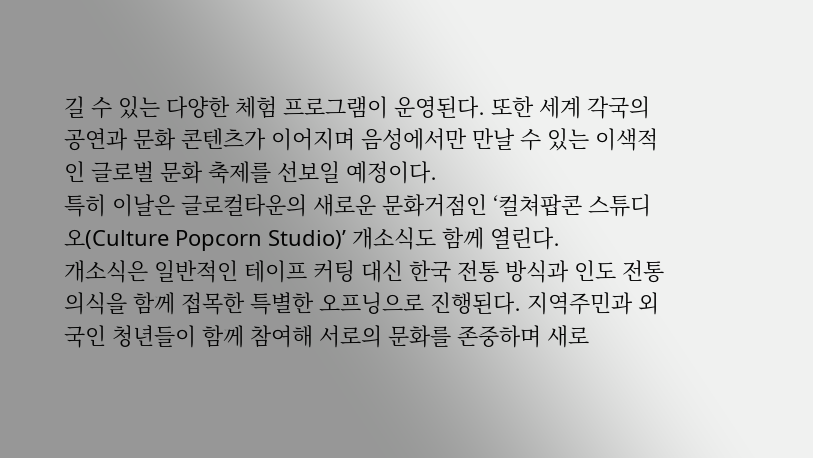길 수 있는 다양한 체험 프로그램이 운영된다. 또한 세계 각국의 공연과 문화 콘텐츠가 이어지며 음성에서만 만날 수 있는 이색적인 글로벌 문화 축제를 선보일 예정이다.
특히 이날은 글로컬타운의 새로운 문화거점인 ‘컬쳐팝콘 스튜디오(Culture Popcorn Studio)’ 개소식도 함께 열린다.
개소식은 일반적인 테이프 커팅 대신 한국 전통 방식과 인도 전통 의식을 함께 접목한 특별한 오프닝으로 진행된다. 지역주민과 외국인 청년들이 함께 참여해 서로의 문화를 존중하며 새로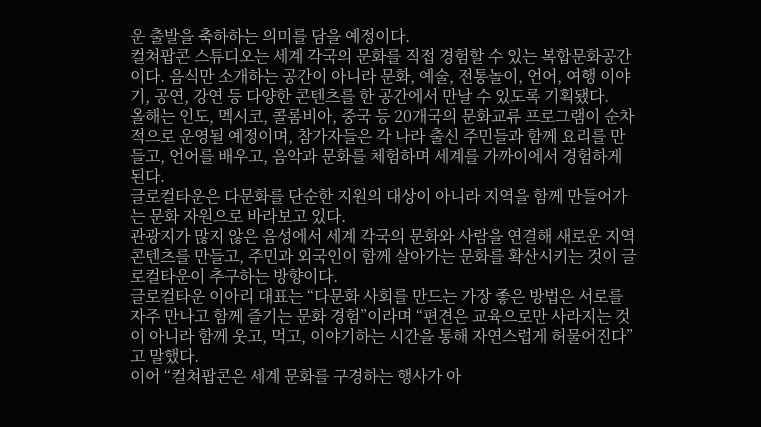운 출발을 축하하는 의미를 담을 예정이다.
컬쳐팝콘 스튜디오는 세계 각국의 문화를 직접 경험할 수 있는 복합문화공간이다. 음식만 소개하는 공간이 아니라 문화, 예술, 전통놀이, 언어, 여행 이야기, 공연, 강연 등 다양한 콘텐츠를 한 공간에서 만날 수 있도록 기획됐다.
올해는 인도, 멕시코, 콜롬비아, 중국 등 20개국의 문화교류 프로그램이 순차적으로 운영될 예정이며, 참가자들은 각 나라 출신 주민들과 함께 요리를 만들고, 언어를 배우고, 음악과 문화를 체험하며 세계를 가까이에서 경험하게 된다.
글로컬타운은 다문화를 단순한 지원의 대상이 아니라 지역을 함께 만들어가는 문화 자원으로 바라보고 있다.
관광지가 많지 않은 음성에서 세계 각국의 문화와 사람을 연결해 새로운 지역 콘텐츠를 만들고, 주민과 외국인이 함께 살아가는 문화를 확산시키는 것이 글로컬타운이 추구하는 방향이다.
글로컬타운 이아리 대표는 “다문화 사회를 만드는 가장 좋은 방법은 서로를 자주 만나고 함께 즐기는 문화 경험”이라며 “편견은 교육으로만 사라지는 것이 아니라 함께 웃고, 먹고, 이야기하는 시간을 통해 자연스럽게 허물어진다”고 말했다.
이어 “컬쳐팝콘은 세계 문화를 구경하는 행사가 아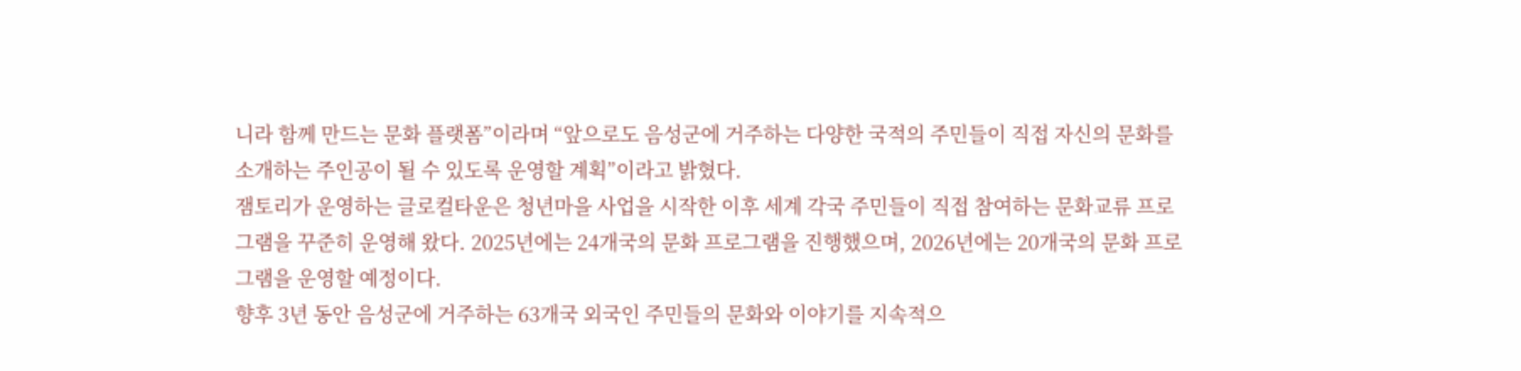니라 함께 만드는 문화 플랫폼”이라며 “앞으로도 음성군에 거주하는 다양한 국적의 주민들이 직접 자신의 문화를 소개하는 주인공이 될 수 있도록 운영할 계획”이라고 밝혔다.
잼토리가 운영하는 글로컬타운은 청년마을 사업을 시작한 이후 세계 각국 주민들이 직접 참여하는 문화교류 프로그램을 꾸준히 운영해 왔다. 2025년에는 24개국의 문화 프로그램을 진행했으며, 2026년에는 20개국의 문화 프로그램을 운영할 예정이다.
향후 3년 동안 음성군에 거주하는 63개국 외국인 주민들의 문화와 이야기를 지속적으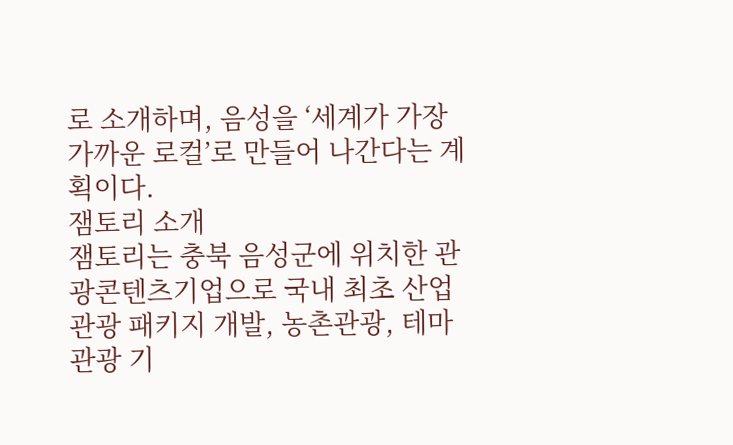로 소개하며, 음성을 ‘세계가 가장 가까운 로컬’로 만들어 나간다는 계획이다.
잼토리 소개
잼토리는 충북 음성군에 위치한 관광콘텐츠기업으로 국내 최초 산업관광 패키지 개발, 농촌관광, 테마관광 기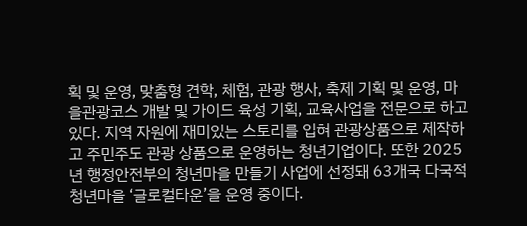획 및 운영, 맞춤형 견학, 체험, 관광 행사, 축제 기획 및 운영, 마을관광코스 개발 및 가이드 육성 기획, 교육사업을 전문으로 하고 있다. 지역 자원에 재미있는 스토리를 입혀 관광상품으로 제작하고 주민주도 관광 상품으로 운영하는 청년기업이다. 또한 2025년 행정안전부의 청년마을 만들기 사업에 선정돼 63개국 다국적 청년마을 ‘글로컬타운’을 운영 중이다.